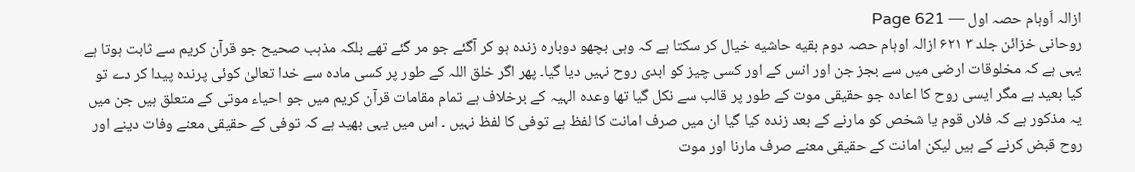ازالہ اَوہام حصہ اول — Page 621
روحانی خزائن جلد ۳ ۶۲۱ ازالہ اوہام حصہ دوم بقیه حاشیه خیال کر سکتا ہے کہ وہی بچھو دوبارہ زندہ ہو کر آگئے جو مر گئے تھے بلکہ مذہب صحیح جو قرآن کریم سے ثابت ہوتا ہے یہی ہے کہ مخلوقات ارضی میں سے بجز جن اور انس کے اور کسی چیز کو ابدی روح نہیں دیا گیا۔ پھر اگر خلق اللہ کے طور پر کسی مادہ سے خدا تعالیٰ کوئی پرندہ پیدا کر دے تو کیا بعید ہے مگر ایسی روح کا اعادہ جو حقیقی موت کے طور پر قالب سے نکل گیا تھا وعدہ الہیہ کے برخلاف ہے تمام مقامات قرآن کریم میں جو احیاء موتی کے متعلق ہیں جن میں یہ مذکور ہے کہ فلاں قوم یا شخص کو مارنے کے بعد زندہ کیا گیا ان میں صرف امانت کا لفظ ہے توفی کا لفظ نہیں ۔ اس میں یہی بھید ہے کہ توفی کے حقیقی معنے وفات دینے اور روح قبض کرنے کے ہیں لیکن امانت کے حقیقی معنے صرف مارنا اور موت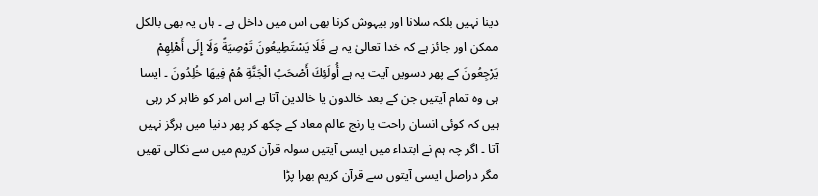دینا نہیں بلکہ سلانا اور بیہوش کرنا بھی اس میں داخل ہے ۔ ہاں یہ بھی بالکل ممکن اور جائز ہے کہ خدا تعالیٰ یہ ہے فَلَا يَسْتَطِيعُونَ تَوْصِيَةً وَلَا إِلَى أَهْلِهِمْ يَرْجِعُونَ کے پھر دسویں آیت یہ ہے أُولَئِكَ أَصْحَبُ الْجَنَّةِ هُمْ فِيهَا خُلِدُونَ ۔ ایسا ہی وہ تمام آیتیں جن کے بعد خالدون یا خالدین آتا ہے اس امر کو ظاہر کر رہی ہیں کہ کوئی انسان راحت یا رنج عالم معاد کے چکھ کر پھر دنیا میں ہرگز نہیں آتا ۔ اگر چہ ہم نے ابتداء میں ایسی آیتیں سولہ قرآن کریم میں سے نکالی تھیں مگر دراصل ایسی آیتوں سے قرآن کریم بھرا پڑا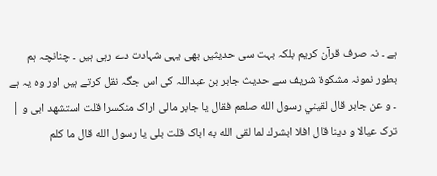ہے ۔ نہ صرف قرآن کریم بلکہ بہت سی حدیثیں بھی یہی شہادت دے رہی ہیں ۔ چنانچہ ہم بطور نمونہ مشکوۃ شریف سے حدیث جابر بن عبداللہ کی اس جگہ نقل کرتے ہیں اور وہ یہ ہے ۔ و عن جابر قال لقيني رسول الله صلعم فقال یا جابر مالی اراک منکسرا قلت استشهد ابی و | ترک عیالا و دينا قال افلا ابشرك لما لقى الله به اباک قلت بلی یا رسول الله قال ما كلم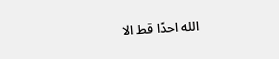الله احدًا قط الا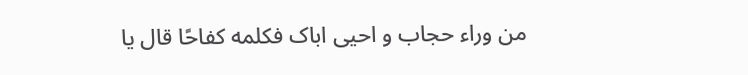من وراء حجاب و احیی اباک فکلمه کفاحًا قال یا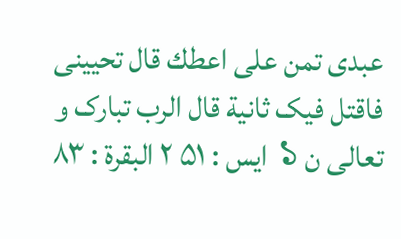عبدی تمن على اعطك قال تحیینی فاقتل فیک ثانية قال الرب تبارک و تعالی ن ১ ایس : ۵۱ ۲ البقرة : ۸۳